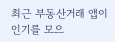최근 부동산거래 앱이 인기를 모으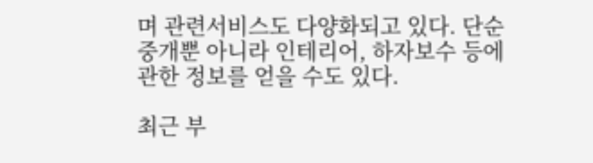며 관련서비스도 다양화되고 있다. 단순 중개뿐 아니라 인테리어, 하자보수 등에 관한 정보를 얻을 수도 있다.

최근 부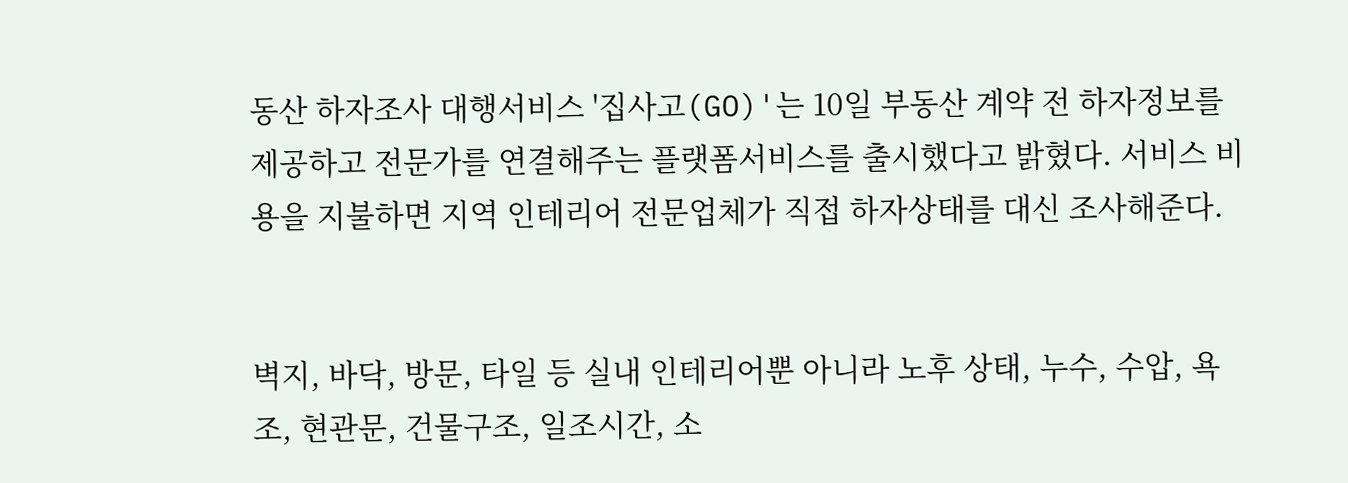동산 하자조사 대행서비스 '집사고(GO)'는 10일 부동산 계약 전 하자정보를 제공하고 전문가를 연결해주는 플랫폼서비스를 출시했다고 밝혔다. 서비스 비용을 지불하면 지역 인테리어 전문업체가 직접 하자상태를 대신 조사해준다.


벽지, 바닥, 방문, 타일 등 실내 인테리어뿐 아니라 노후 상태, 누수, 수압, 욕조, 현관문, 건물구조, 일조시간, 소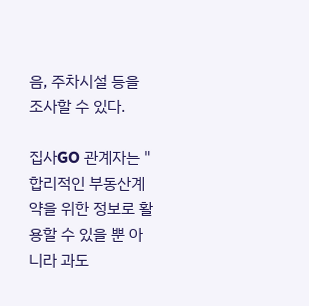음, 주차시설 등을 조사할 수 있다.

집사GO 관계자는 "합리적인 부동산계약을 위한 정보로 활용할 수 있을 뿐 아니라 과도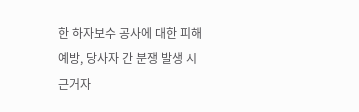한 하자보수 공사에 대한 피해 예방, 당사자 간 분쟁 발생 시 근거자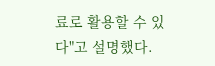료로 활용할 수 있다"고 설명했다.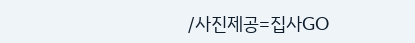/사진제공=집사GO